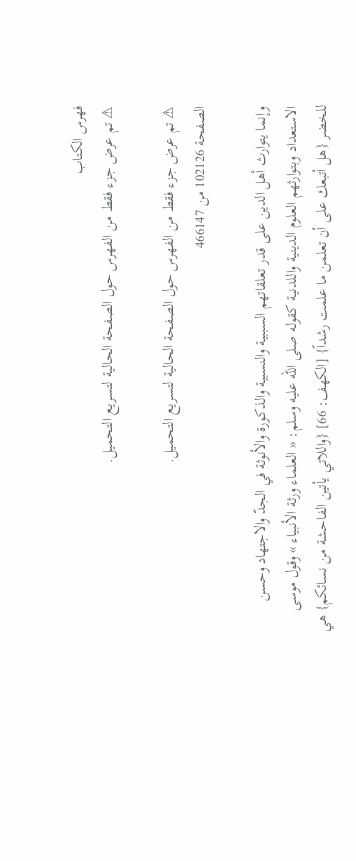فهرس الكتاب
⚠ تم عرض جزء فقط من الفهرس حول الصفحة الحالية لتسريع التحميل.

⚠ تم عرض جزء فقط من الفهرس حول الصفحة الحالية لتسريع التحميل.
الصفحة 102126 من 466147

وإنما يتوارث أهل الدين على قدر تعلقاتهم السببية والنسبية والذكورة والأنوثة في الجدّ والاجتهاد وحسن الاستعداد وبتوارثهم العلوم الدينية واللدنية كقوله صلى الله عليه وسلم: « العلماء ورثة الأنبياء » وقول موسى للخضر {هل أتبعك على أن تعلمن ما علمت رشداً} [الكهف: 66] {واللاتي يأتين الفاحشة من نسائكم} هي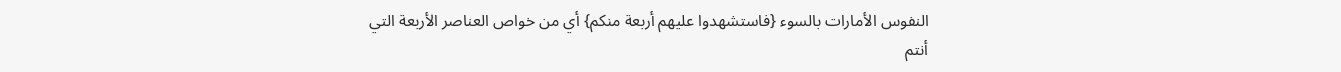النفوس الأمارات بالسوء {فاستشهدوا عليهم أربعة منكم} أي من خواص العناصر الأربعة التي أنتم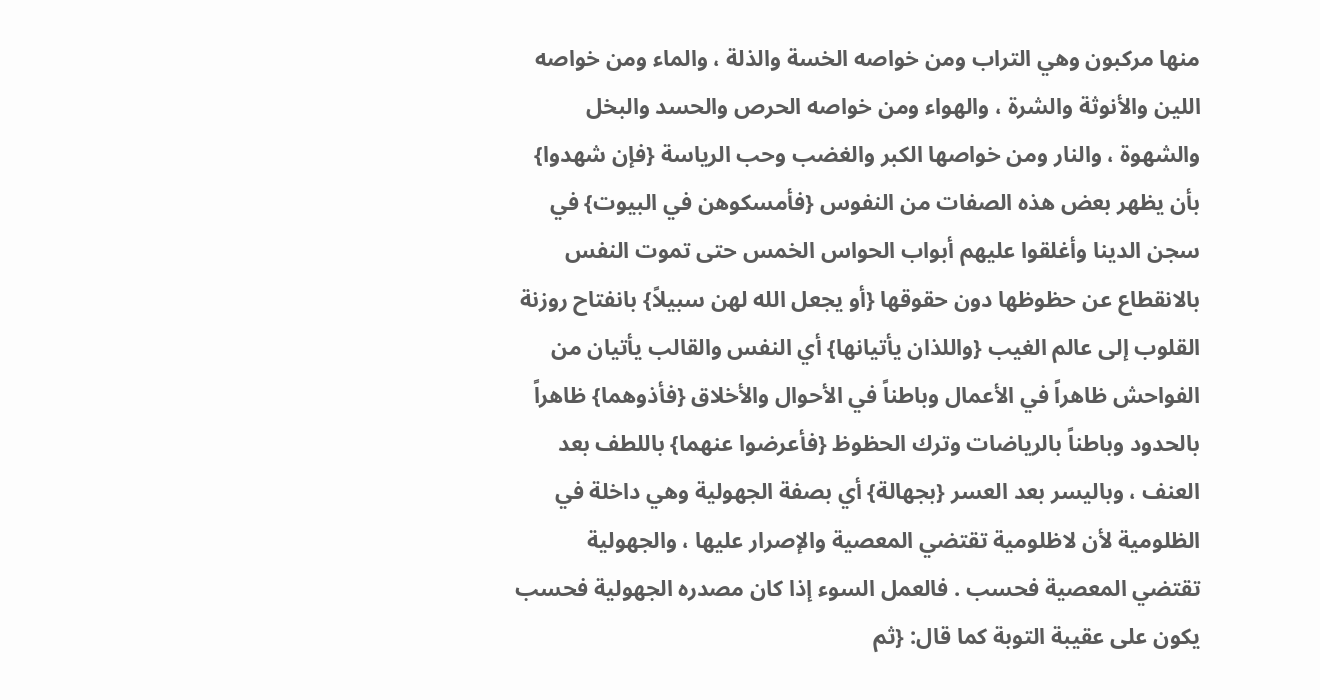منها مركبون وهي التراب ومن خواصه الخسة والذلة ، والماء ومن خواصه اللين والأنوثة والشرة ، والهواء ومن خواصه الحرص والحسد والبخل والشهوة ، والنار ومن خواصها الكبر والغضب وحب الرياسة {فإن شهدوا} بأن يظهر بعض هذه الصفات من النفوس {فأمسكوهن في البيوت} في سجن الدينا وأغلقوا عليهم أبواب الحواس الخمس حتى تموت النفس بالانقطاع عن حظوظها دون حقوقها {أو يجعل الله لهن سبيلاً} بانفتاح روزنة القلوب إلى عالم الغيب {واللذان يأتيانها} أي النفس والقالب يأتيان من الفواحش ظاهراً في الأعمال وباطناً في الأحوال والأخلاق {فأذوهما} ظاهراً بالحدود وباطناً بالرياضات وترك الحظوظ {فأعرضوا عنهما} باللطف بعد العنف ، وباليسر بعد العسر {بجهالة} أي بصفة الجهولية وهي داخلة في الظلومية لأن لاظلومية تقتضي المعصية والإصرار عليها ، والجهولية تقتضي المعصية فحسب . فالعمل السوء إذا كان مصدره الجهولية فحسب يكون على عقيبة التوبة كما قال: {ثم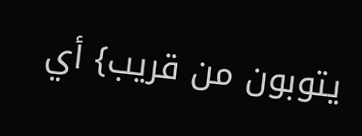يتوبون من قريب} أي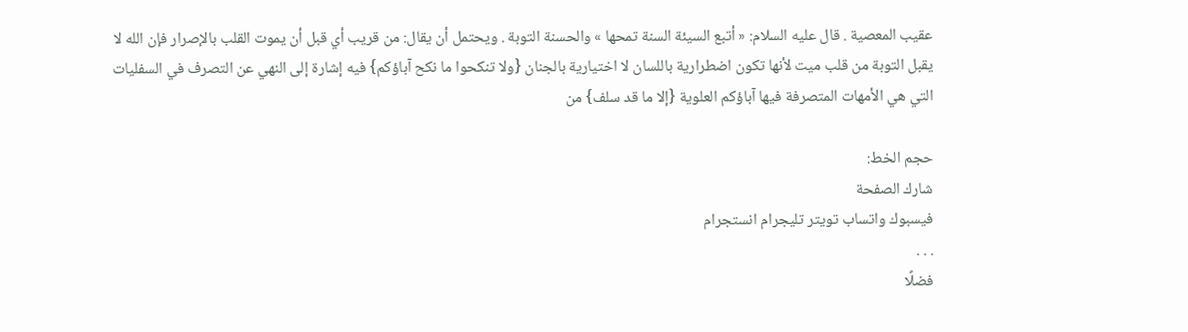عقيب المعصية . قال عليه السلام: « أتبع السيئة السنة تمحها » والحسنة التوبة . ويحتمل أن يقال: من قريب أي قبل أن يموت القلب بالإصرار فإن الله لا يقبل التوبة من قلب ميت لأنها تكون اضطرارية باللسان لا اختيارية بالجنان {ولا تنكحوا ما نكح آباؤكم} فيه إشارة إلى النهي عن التصرف في السفليات التي هي الأمهات المتصرفة فيها آباؤكم العلوية {إلا ما قد سلف} من

حجم الخط:
شارك الصفحة
فيسبوك واتساب تويتر تليجرام انستجرام
. . .
فضلًا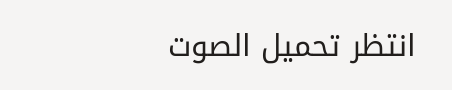انتظر تحميل الصوت